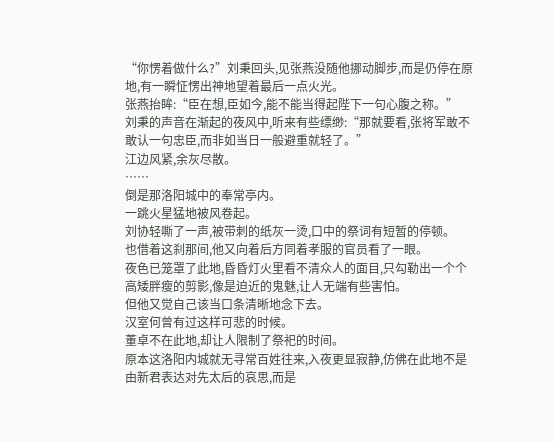“你愣着做什么?”刘秉回头,见张燕没随他挪动脚步,而是仍停在原地,有一瞬怔愣出神地望着最后一点火光。
张燕抬眸:“臣在想,臣如今,能不能当得起陛下一句心腹之称。”
刘秉的声音在渐起的夜风中,听来有些缥缈:“那就要看,张将军敢不敢认一句忠臣,而非如当日一般避重就轻了。”
江边风紧,余灰尽散。
……
倒是那洛阳城中的奉常亭内。
一跳火星猛地被风卷起。
刘协轻嘶了一声,被带刺的纸灰一烫,口中的祭词有短暂的停顿。
也借着这刹那间,他又向着后方同着孝服的官员看了一眼。
夜色已笼罩了此地,昏昏灯火里看不清众人的面目,只勾勒出一个个高矮胖瘦的剪影,像是迫近的鬼魅,让人无端有些害怕。
但他又觉自己该当口条清晰地念下去。
汉室何曾有过这样可悲的时候。
董卓不在此地,却让人限制了祭祀的时间。
原本这洛阳内城就无寻常百姓往来,入夜更显寂静,仿佛在此地不是由新君表达对先太后的哀思,而是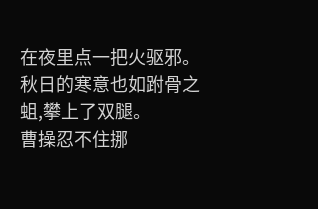在夜里点一把火驱邪。
秋日的寒意也如跗骨之蛆,攀上了双腿。
曹操忍不住挪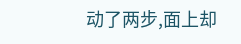动了两步,面上却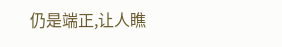仍是端正,让人瞧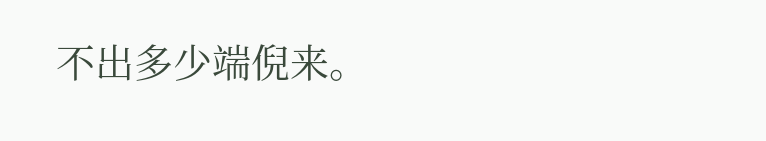不出多少端倪来。